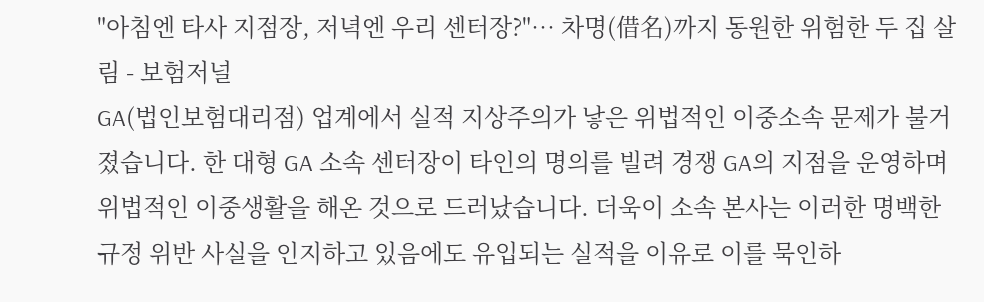"아침엔 타사 지점장, 저녁엔 우리 센터장?"… 차명(借名)까지 동원한 위험한 두 집 살림 - 보험저널
GA(법인보험대리점) 업계에서 실적 지상주의가 낳은 위법적인 이중소속 문제가 불거졌습니다. 한 대형 GA 소속 센터장이 타인의 명의를 빌려 경쟁 GA의 지점을 운영하며 위법적인 이중생활을 해온 것으로 드러났습니다. 더욱이 소속 본사는 이러한 명백한 규정 위반 사실을 인지하고 있음에도 유입되는 실적을 이유로 이를 묵인하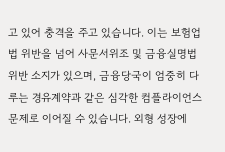고 있어 충격을 주고 있습니다. 이는 보험업법 위반을 넘어 사문서위조 및 금융실명법 위반 소지가 있으며, 금융당국이 엄중히 다루는 경유계약과 같은 심각한 컴플라이언스 문제로 이어질 수 있습니다. 외형 성장에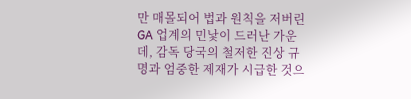만 매몰되어 법과 원칙을 저버린 GA 업계의 민낯이 드러난 가운데, 감독 당국의 철저한 진상 규명과 엄중한 제재가 시급한 것으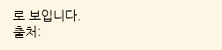로 보입니다.
출처: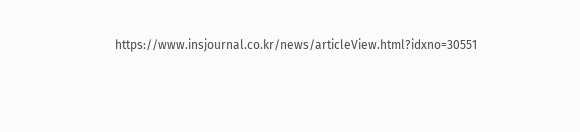https://www.insjournal.co.kr/news/articleView.html?idxno=30551